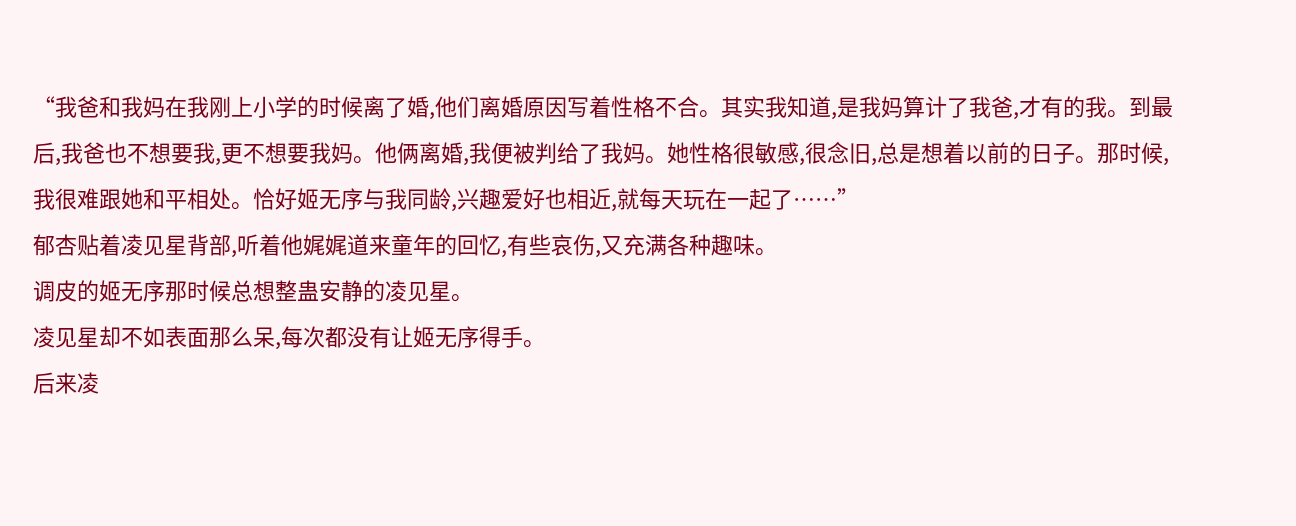“我爸和我妈在我刚上小学的时候离了婚,他们离婚原因写着性格不合。其实我知道,是我妈算计了我爸,才有的我。到最后,我爸也不想要我,更不想要我妈。他俩离婚,我便被判给了我妈。她性格很敏感,很念旧,总是想着以前的日子。那时候,我很难跟她和平相处。恰好姬无序与我同龄,兴趣爱好也相近,就每天玩在一起了……”
郁杏贴着凌见星背部,听着他娓娓道来童年的回忆,有些哀伤,又充满各种趣味。
调皮的姬无序那时候总想整蛊安静的凌见星。
凌见星却不如表面那么呆,每次都没有让姬无序得手。
后来凌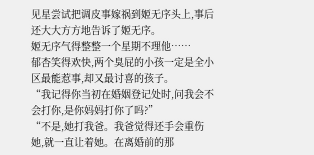见星尝试把调皮事嫁祸到姬无序头上,事后还大大方方地告诉了姬无序。
姬无序气得整整一个星期不理他……
郁杏笑得欢快,两个臭屁的小孩一定是全小区最能惹事,却又最讨喜的孩子。
“我记得你当初在婚姻登记处时,问我会不会打你,是你妈妈打你了吗?”
“不是,她打我爸。我爸觉得还手会重伤她,就一直让着她。在离婚前的那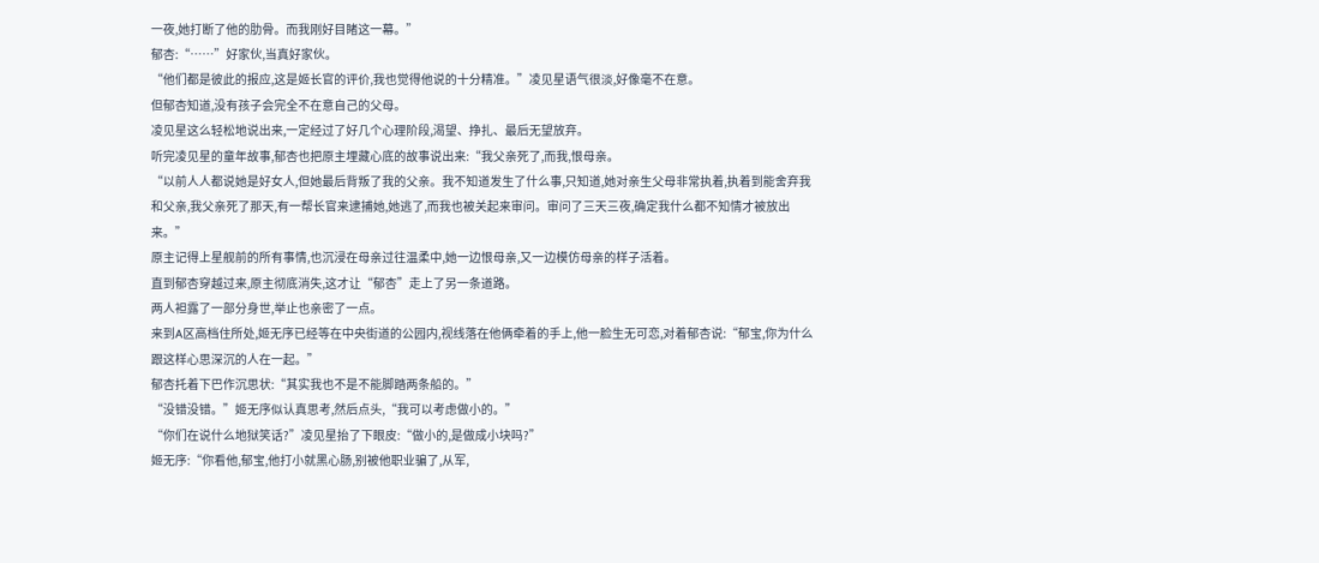一夜,她打断了他的肋骨。而我刚好目睹这一幕。”
郁杏:“……”好家伙,当真好家伙。
“他们都是彼此的报应,这是姬长官的评价,我也觉得他说的十分精准。”凌见星语气很淡,好像毫不在意。
但郁杏知道,没有孩子会完全不在意自己的父母。
凌见星这么轻松地说出来,一定经过了好几个心理阶段,渴望、挣扎、最后无望放弃。
听完凌见星的童年故事,郁杏也把原主埋藏心底的故事说出来:“我父亲死了,而我,恨母亲。
“以前人人都说她是好女人,但她最后背叛了我的父亲。我不知道发生了什么事,只知道,她对亲生父母非常执着,执着到能舍弃我和父亲,我父亲死了那天,有一帮长官来逮捕她,她逃了,而我也被关起来审问。审问了三天三夜,确定我什么都不知情才被放出来。”
原主记得上星舰前的所有事情,也沉浸在母亲过往温柔中,她一边恨母亲,又一边模仿母亲的样子活着。
直到郁杏穿越过来,原主彻底消失,这才让“郁杏”走上了另一条道路。
两人袒露了一部分身世,举止也亲密了一点。
来到A区高档住所处,姬无序已经等在中央街道的公园内,视线落在他俩牵着的手上,他一脸生无可恋,对着郁杏说:“郁宝,你为什么跟这样心思深沉的人在一起。”
郁杏托着下巴作沉思状:“其实我也不是不能脚踏两条船的。”
“没错没错。”姬无序似认真思考,然后点头,“我可以考虑做小的。”
“你们在说什么地狱笑话?”凌见星抬了下眼皮:“做小的,是做成小块吗?”
姬无序:“你看他,郁宝,他打小就黑心肠,别被他职业骗了,从军,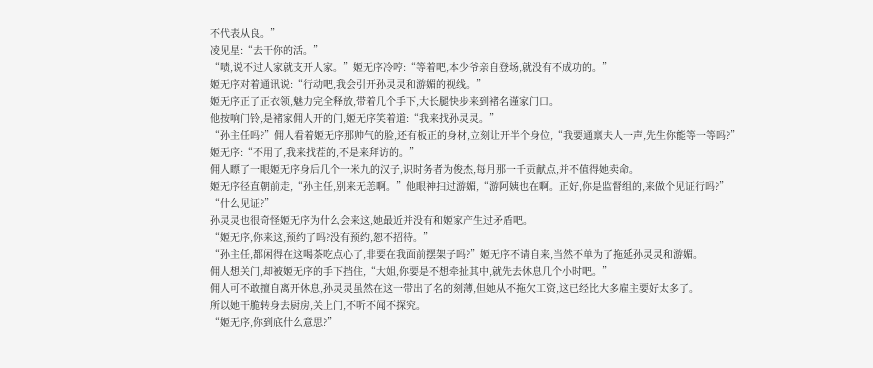不代表从良。”
凌见星:“去干你的活。”
“啧,说不过人家就支开人家。”姬无序冷哼:“等着吧,本少爷亲自登场,就没有不成功的。”
姬无序对着通讯说:“行动吧,我会引开孙灵灵和游媚的视线。”
姬无序正了正衣领,魅力完全释放,带着几个手下,大长腿快步来到褚名谨家门口。
他按响门铃,是褚家佣人开的门,姬无序笑着道:“我来找孙灵灵。”
“孙主任吗?”佣人看着姬无序那帅气的脸,还有板正的身材,立刻让开半个身位,“我要通禀夫人一声,先生你能等一等吗?”
姬无序:“不用了,我来找茬的,不是来拜访的。”
佣人瞟了一眼姬无序身后几个一米九的汉子,识时务者为俊杰,每月那一千贡献点,并不值得她卖命。
姬无序径直朝前走,“孙主任,别来无恙啊。”他眼神扫过游媚,“游阿姨也在啊。正好,你是监督组的,来做个见证行吗?”
“什么见证?”
孙灵灵也很奇怪姬无序为什么会来这,她最近并没有和姬家产生过矛盾吧。
“姬无序,你来这,预约了吗?没有预约,恕不招待。”
“孙主任,都闲得在这喝茶吃点心了,非要在我面前摆架子吗?”姬无序不请自来,当然不单为了拖延孙灵灵和游媚。
佣人想关门,却被姬无序的手下挡住,“大姐,你要是不想牵扯其中,就先去休息几个小时吧。”
佣人可不敢擅自离开休息,孙灵灵虽然在这一带出了名的刻薄,但她从不拖欠工资,这已经比大多雇主要好太多了。
所以她干脆转身去厨房,关上门,不听不闻不探究。
“姬无序,你到底什么意思?”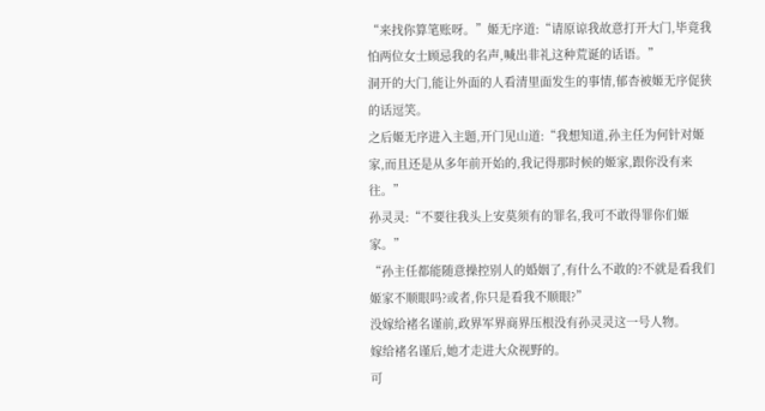“来找你算笔账呀。”姬无序道:“请原谅我故意打开大门,毕竟我怕两位女士顾忌我的名声,喊出非礼这种荒诞的话语。”
洞开的大门,能让外面的人看清里面发生的事情,郁杏被姬无序促狭的话逗笑。
之后姬无序进入主题,开门见山道:“我想知道,孙主任为何针对姬家,而且还是从多年前开始的,我记得那时候的姬家,跟你没有来往。”
孙灵灵:“不要往我头上安莫须有的罪名,我可不敢得罪你们姬家。”
“孙主任都能随意操控别人的婚姻了,有什么不敢的?不就是看我们姬家不顺眼吗?或者,你只是看我不顺眼?”
没嫁给褚名谨前,政界军界商界压根没有孙灵灵这一号人物。
嫁给褚名谨后,她才走进大众视野的。
可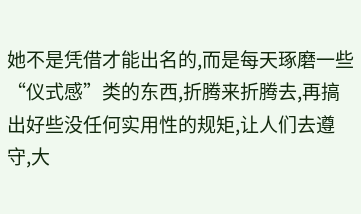她不是凭借才能出名的,而是每天琢磨一些“仪式感”类的东西,折腾来折腾去,再搞出好些没任何实用性的规矩,让人们去遵守,大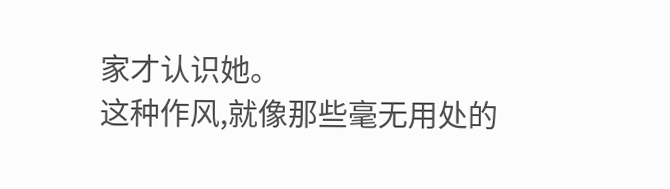家才认识她。
这种作风,就像那些毫无用处的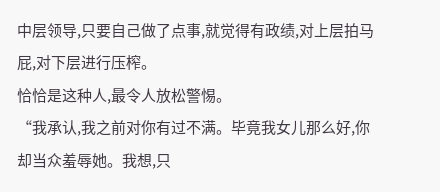中层领导,只要自己做了点事,就觉得有政绩,对上层拍马屁,对下层进行压榨。
恰恰是这种人,最令人放松警惕。
“我承认,我之前对你有过不满。毕竟我女儿那么好,你却当众羞辱她。我想,只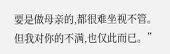要是做母亲的,都很难坐视不管。但我对你的不满,也仅此而已。”